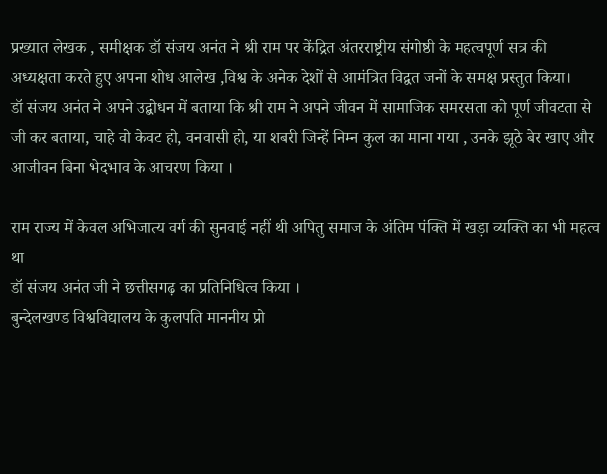प्रख्यात लेखक , समीक्षक डॉ संजय अनंत ने श्री राम पर केंद्रित अंतरराष्ट्रीय संगोष्ठी के महत्वपूर्ण सत्र की अध्यक्षता करते हुए अपना शोध आलेख ,विश्व के अनेक देशों से आमंत्रित विद्वत जनों के समक्ष प्रस्तुत किया।
डॉ संजय अनंत ने अपने उद्बोधन में बताया कि श्री राम ने अपने जीवन में सामाजिक समरसता को पूर्ण जीवटता से जी कर बताया, चाहे वो केवट हो, वनवासी हो, या शबरी जिन्हें निम्न कुल का माना गया , उनके झूठे बेर खाए और आजीवन बिना भेदभाव के आचरण किया ।

राम राज्य में केवल अभिजात्य वर्ग की सुनवाई नहीं थी अपितु समाज के अंतिम पंक्ति में खड़ा व्यक्ति का भी महत्व था
डॉ संजय अनंत जी ने छत्तीसगढ़ का प्रतिनिधित्व किया ।
बुन्देलखण्ड विश्वविद्यालय के कुलपति माननीय प्रो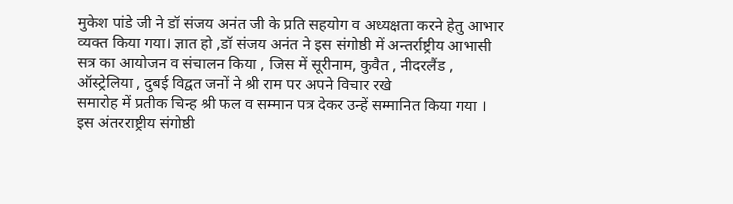मुकेश पांडे जी ने डॉ संजय अनंत जी के प्रति सहयोग व अध्यक्षता करने हेतु आभार व्यक्त किया गया। ज्ञात हो ,डॉ संजय अनंत ने इस संगोष्ठी में अन्तर्राष्ट्रीय आभासी सत्र का आयोजन व संचालन किया , जिस में सूरीनाम, कुवैत , नीदरलैंड , ऑस्ट्रेलिया , दुबई विद्वत जनों ने श्री राम पर अपने विचार रखे
समारोह में प्रतीक चिन्ह श्री फल व सम्मान पत्र देकर उन्हें सम्मानित किया गया ।
इस अंतरराष्ट्रीय संगोष्ठी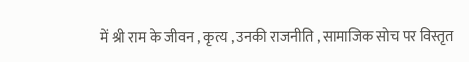में श्री राम के जीवन , कृत्य , उनकी राजनीति , सामाजिक सोच पर विस्तृत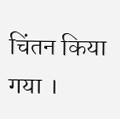चिंतन किया गया ।